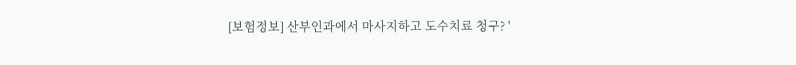[보험정보] 산부인과에서 마사지하고 도수치료 청구? '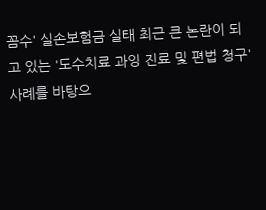꼼수' 실손보험금 실태 최근 큰 논란이 되고 있는 '도수치료 과잉 진료 및 편법 청구' 사례를 바탕으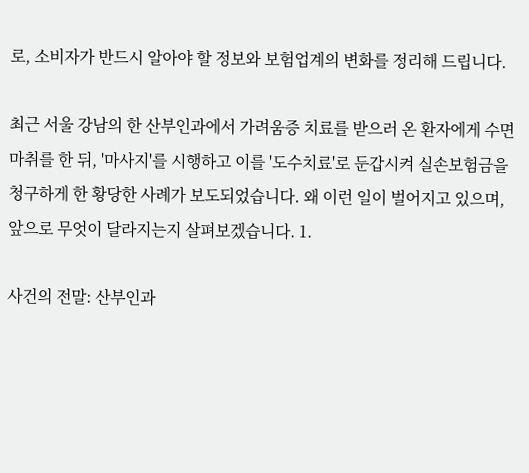로, 소비자가 반드시 알아야 할 정보와 보험업계의 변화를 정리해 드립니다.

최근 서울 강남의 한 산부인과에서 가려움증 치료를 받으러 온 환자에게 수면 마취를 한 뒤, '마사지'를 시행하고 이를 '도수치료'로 둔갑시켜 실손보험금을 청구하게 한 황당한 사례가 보도되었습니다. 왜 이런 일이 벌어지고 있으며, 앞으로 무엇이 달라지는지 살펴보겠습니다. 1.

사건의 전말: 산부인과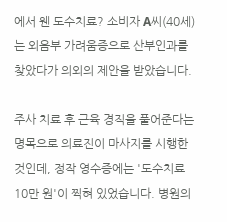에서 웬 도수치료? 소비자 A씨(40세)는 외음부 가려움증으로 산부인과를 찾았다가 의외의 제안을 받았습니다.

주사 치료 후 근육 경직을 풀어준다는 명목으로 의료진이 마사지를 시행한 것인데, 정작 영수증에는 '도수치료 10만 원'이 찍혀 있었습니다. 병원의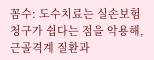꼼수: 도수치료는 실손보험 청구가 쉽다는 점을 악용해, 근골격계 질환과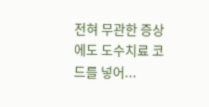전혀 무관한 증상에도 도수치료 코드를 넣어...